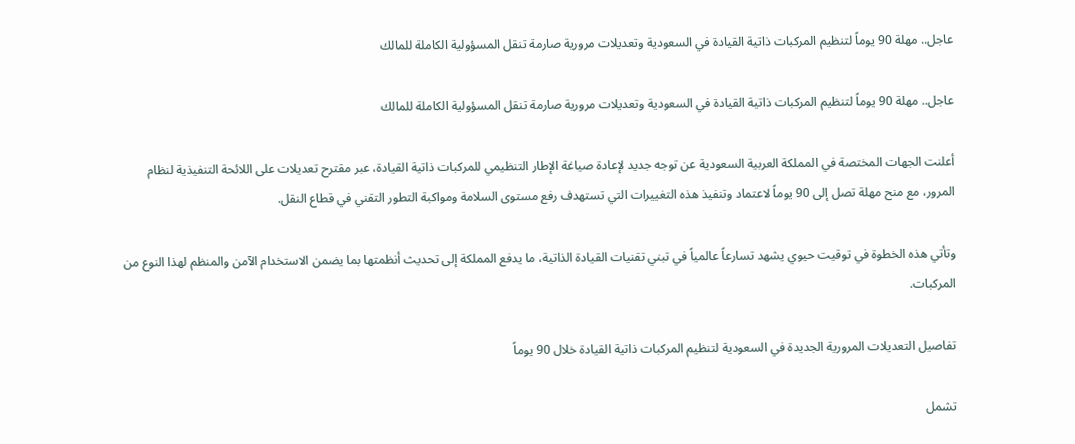عاجل.. مهلة 90 يوماً لتنظيم المركبات ذاتية القيادة في السعودية وتعديلات مرورية صارمة تنقل المسؤولية الكاملة للمالك

عاجل.. مهلة 90 يوماً لتنظيم المركبات ذاتية القيادة في السعودية وتعديلات مرورية صارمة تنقل المسؤولية الكاملة للمالك

أعلنت الجهات المختصة في المملكة العربية السعودية عن توجه جديد لإعادة صياغة الإطار التنظيمي للمركبات ذاتية القيادة، عبر مقترح تعديلات على اللائحة التنفيذية لنظام المرور، مع منح مهلة تصل إلى 90 يوماً لاعتماد وتنفيذ هذه التغييرات التي تستهدف رفع مستوى السلامة ومواكبة التطور التقني في قطاع النقل.

وتأتي هذه الخطوة في توقيت حيوي يشهد تسارعاً عالمياً في تبني تقنيات القيادة الذاتية، ما يدفع المملكة إلى تحديث أنظمتها بما يضمن الاستخدام الآمن والمنظم لهذا النوع من المركبات.

تفاصيل التعديلات المرورية الجديدة في السعودية لتنظيم المركبات ذاتية القيادة خلال 90 يوماً

تشمل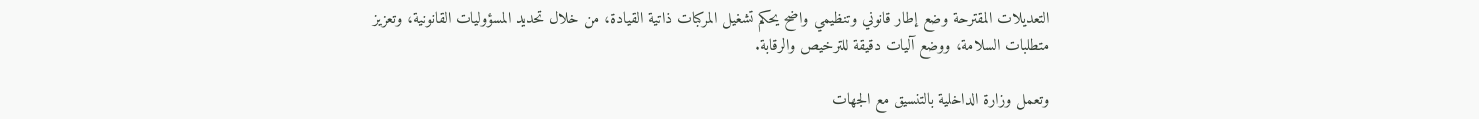التعديلات المقترحة وضع إطار قانوني وتنظيمي واضح يحكم تشغيل المركبات ذاتية القيادة، من خلال تحديد المسؤوليات القانونية، وتعزيز متطلبات السلامة، ووضع آليات دقيقة للترخيص والرقابة.

وتعمل وزارة الداخلية بالتنسيق مع الجهات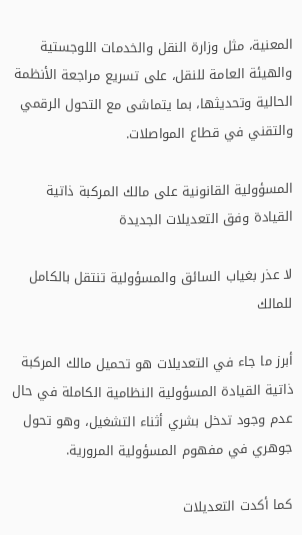المعنية، مثل وزارة النقل والخدمات اللوجستية والهيئة العامة للنقل، على تسريع مراجعة الأنظمة الحالية وتحديثها، بما يتماشى مع التحول الرقمي والتقني في قطاع المواصلات.

المسؤولية القانونية على مالك المركبة ذاتية القيادة وفق التعديلات الجديدة

لا عذر بغياب السائق والمسؤولية تنتقل بالكامل للمالك

أبرز ما جاء في التعديلات هو تحميل مالك المركبة ذاتية القيادة المسؤولية النظامية الكاملة في حال عدم وجود تدخل بشري أثناء التشغيل، وهو تحول جوهري في مفهوم المسؤولية المرورية.

كما أكدت التعديلات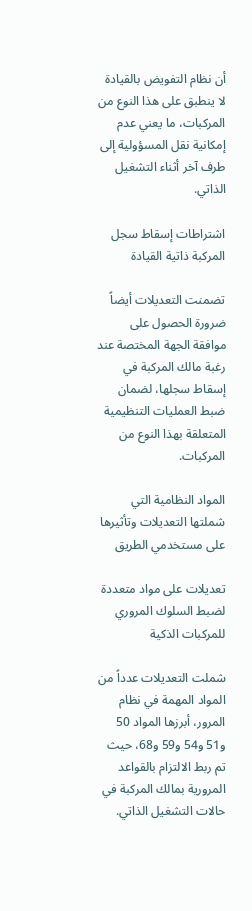أن نظام التفويض بالقيادة لا ينطبق على هذا النوع من المركبات، ما يعني عدم إمكانية نقل المسؤولية إلى طرف آخر أثناء التشغيل الذاتي.

اشتراطات إسقاط سجل المركبة ذاتية القيادة

تضمنت التعديلات أيضاً ضرورة الحصول على موافقة الجهة المختصة عند رغبة مالك المركبة في إسقاط سجلها، لضمان ضبط العمليات التنظيمية المتعلقة بهذا النوع من المركبات.

المواد النظامية التي شملتها التعديلات وتأثيرها على مستخدمي الطريق

تعديلات على مواد متعددة لضبط السلوك المروري للمركبات الذكية

شملت التعديلات عدداً من المواد المهمة في نظام المرور، أبرزها المواد 50 و51 و54 و59 و68، حيث تم ربط الالتزام بالقواعد المرورية بمالك المركبة في حالات التشغيل الذاتي.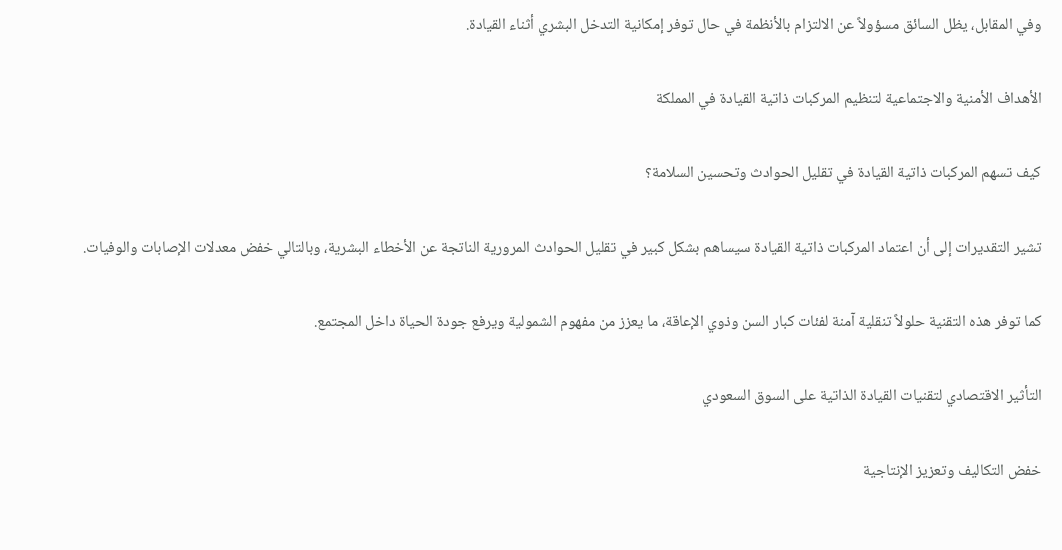وفي المقابل، يظل السائق مسؤولاً عن الالتزام بالأنظمة في حال توفر إمكانية التدخل البشري أثناء القيادة.

الأهداف الأمنية والاجتماعية لتنظيم المركبات ذاتية القيادة في المملكة

كيف تسهم المركبات ذاتية القيادة في تقليل الحوادث وتحسين السلامة؟

تشير التقديرات إلى أن اعتماد المركبات ذاتية القيادة سيساهم بشكل كبير في تقليل الحوادث المرورية الناتجة عن الأخطاء البشرية، وبالتالي خفض معدلات الإصابات والوفيات.

كما توفر هذه التقنية حلولاً تنقلية آمنة لفئات كبار السن وذوي الإعاقة، ما يعزز من مفهوم الشمولية ويرفع جودة الحياة داخل المجتمع.

التأثير الاقتصادي لتقنيات القيادة الذاتية على السوق السعودي

خفض التكاليف وتعزيز الإنتاجية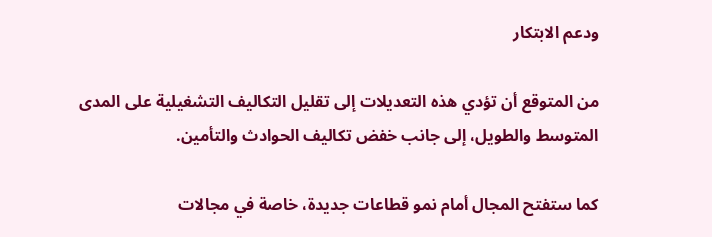ودعم الابتكار

من المتوقع أن تؤدي هذه التعديلات إلى تقليل التكاليف التشغيلية على المدى المتوسط والطويل، إلى جانب خفض تكاليف الحوادث والتأمين.

كما ستفتح المجال أمام نمو قطاعات جديدة، خاصة في مجالات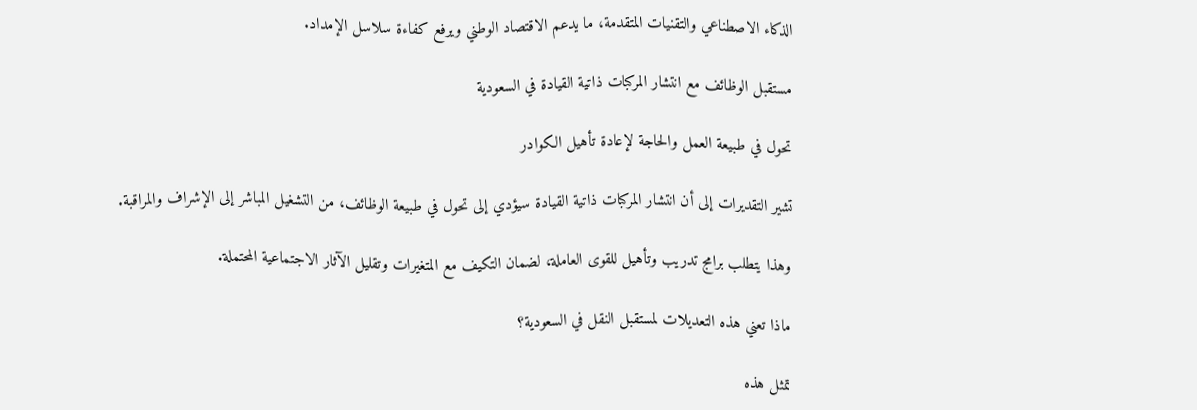الذكاء الاصطناعي والتقنيات المتقدمة، ما يدعم الاقتصاد الوطني ويرفع كفاءة سلاسل الإمداد.

مستقبل الوظائف مع انتشار المركبات ذاتية القيادة في السعودية

تحول في طبيعة العمل والحاجة لإعادة تأهيل الكوادر

تشير التقديرات إلى أن انتشار المركبات ذاتية القيادة سيؤدي إلى تحول في طبيعة الوظائف، من التشغيل المباشر إلى الإشراف والمراقبة.

وهذا يتطلب برامج تدريب وتأهيل للقوى العاملة، لضمان التكيف مع المتغيرات وتقليل الآثار الاجتماعية المحتملة.

ماذا تعني هذه التعديلات لمستقبل النقل في السعودية؟

تمثل هذه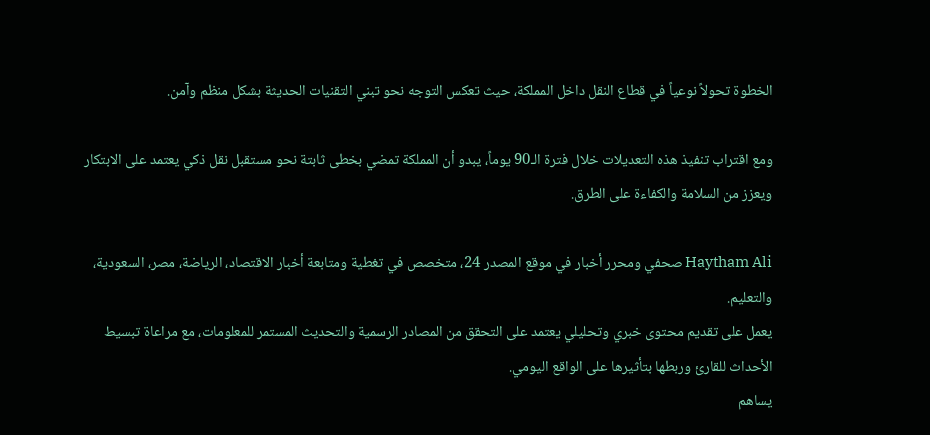الخطوة تحولاً نوعياً في قطاع النقل داخل المملكة، حيث تعكس التوجه نحو تبني التقنيات الحديثة بشكل منظم وآمن.

ومع اقتراب تنفيذ هذه التعديلات خلال فترة الـ90 يوماً، يبدو أن المملكة تمضي بخطى ثابتة نحو مستقبل نقل ذكي يعتمد على الابتكار ويعزز من السلامة والكفاءة على الطرق.

Haytham Ali صحفي ومحرر أخبار في موقع المصدر 24، متخصص في تغطية ومتابعة أخبار الاقتصاد، الرياضة، مصر، السعودية، والتعليم.
يعمل على تقديم محتوى خبري وتحليلي يعتمد على التحقق من المصادر الرسمية والتحديث المستمر للمعلومات، مع مراعاة تبسيط الأحداث للقارئ وربطها بتأثيرها على الواقع اليومي.
يساهم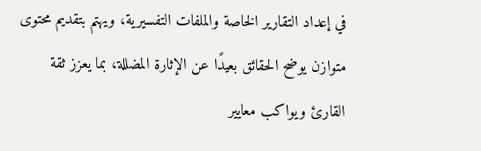في إعداد التقارير الخاصة والملفات التفسيرية، ويهتم بتقديم محتوى متوازن يوضح الحقائق بعيدًا عن الإثارة المضللة، بما يعزز ثقة القارئ ويواكب معايير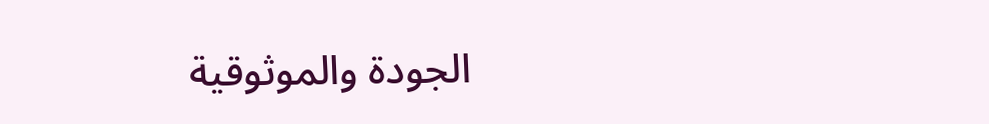الجودة والموثوقية